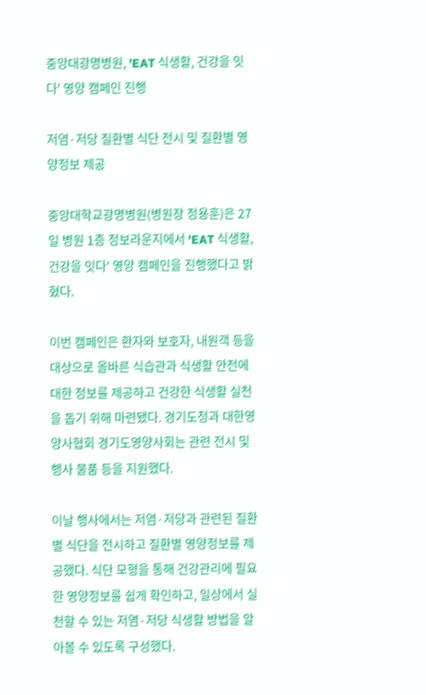중앙대광명병원, 'EAT 식생활, 건강을 잇다' 영양 캠페인 진행

저염·저당 질환별 식단 전시 및 질환별 영양정보 제공

중앙대학교광명병원(병원장 정용훈)은 27일 병원 1층 정보라운지에서 'EAT 식생활, 건강을 잇다' 영양 캠페인을 진행했다고 밝혔다.

이번 캠페인은 환자와 보호자, 내원객 등을 대상으로 올바른 식습관과 식생활 안전에 대한 정보를 제공하고 건강한 식생활 실천을 돕기 위해 마련됐다. 경기도청과 대한영양사협회 경기도영양사회는 관련 전시 및 행사 물품 등을 지원했다.

이날 행사에서는 저염·저당과 관련된 질환별 식단을 전시하고 질환별 영양정보를 제공했다. 식단 모형을 통해 건강관리에 필요한 영양정보를 쉽게 확인하고, 일상에서 실천할 수 있는 저염·저당 식생활 방법을 알아볼 수 있도록 구성했다.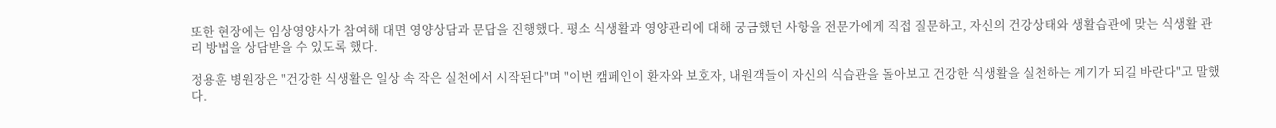또한 현장에는 임상영양사가 참여해 대면 영양상담과 문답을 진행했다. 평소 식생활과 영양관리에 대해 궁금했던 사항을 전문가에게 직접 질문하고, 자신의 건강상태와 생활습관에 맞는 식생활 관리 방법을 상담받을 수 있도록 했다.

정용훈 병원장은 "건강한 식생활은 일상 속 작은 실천에서 시작된다"며 "이번 캠페인이 환자와 보호자, 내원객들이 자신의 식습관을 돌아보고 건강한 식생활을 실천하는 계기가 되길 바란다"고 말했다.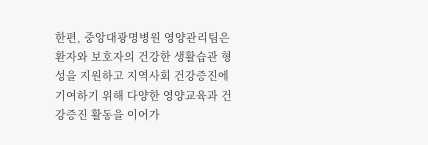한편, 중앙대광명병원 영양관리팀은 환자와 보호자의 건강한 생활습관 형성을 지원하고 지역사회 건강증진에 기여하기 위해 다양한 영양교육과 건강증진 활동을 이어가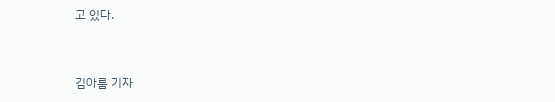고 있다.


김아름 기자